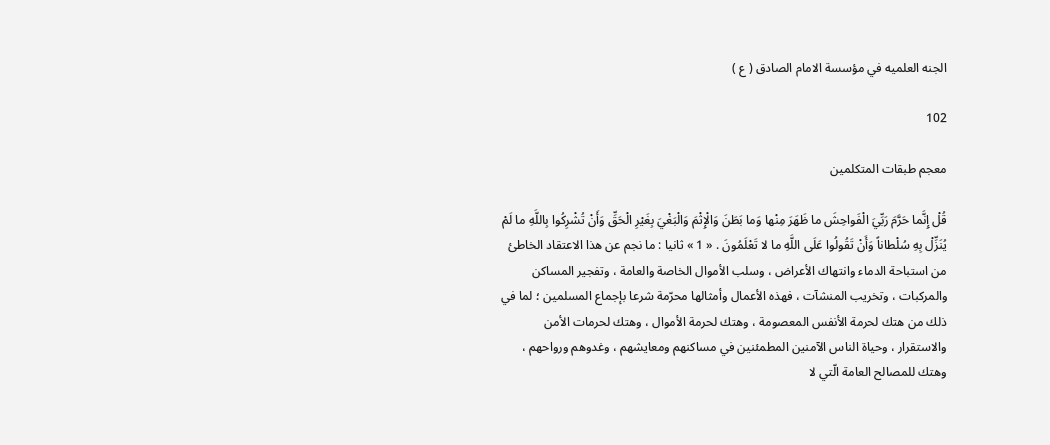الجنه العلميه في مؤسسة الامام الصادق ( ع )

102

معجم طبقات المتكلمين

قُلْ إِنَّما حَرَّمَ رَبِّيَ الْفَواحِشَ ما ظَهَرَ مِنْها وَما بَطَنَ وَالْإِثْمَ وَالْبَغْيَ بِغَيْرِ الْحَقِّ وَأَنْ تُشْرِكُوا بِاللَّهِ ما لَمْ يُنَزِّلْ بِهِ سُلْطاناً وَأَنْ تَقُولُوا عَلَى اللَّهِ ما لا تَعْلَمُونَ . « 1 » ثانيا : ما نجم عن هذا الاعتقاد الخاطئ من استباحة الدماء وانتهاك الأعراض ، وسلب الأموال الخاصة والعامة ، وتفجير المساكن والمركبات ، وتخريب المنشآت ، فهذه الأعمال وأمثالها محرّمة شرعا بإجماع المسلمين ؛ لما في ذلك من هتك لحرمة الأنفس المعصومة ، وهتك لحرمة الأموال ، وهتك لحرمات الأمن والاستقرار ، وحياة الناس الآمنين المطمئنين في مساكنهم ومعايشهم ، وغدوهم ورواحهم ، وهتك للمصالح العامة الّتي لا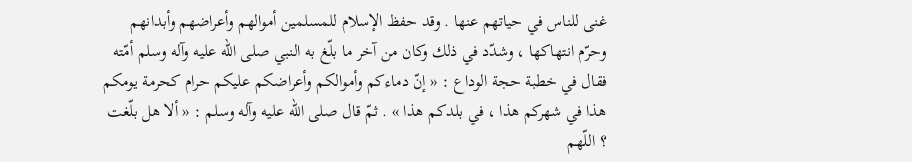غنى للناس في حياتهم عنها . وقد حفظ الإسلام للمسلمين أموالهم وأعراضهم وأبدانهم وحرّم انتهاكها ، وشدّد في ذلك وكان من آخر ما بلّغ به النبي صلى اللّه عليه وآله وسلم أمّته فقال في خطبة حجة الوداع : « إنّ دماءكم وأموالكم وأعراضكم عليكم حرام كحرمة يومكم هذا في شهركم هذا ، في بلدكم هذا » . ثمّ قال صلى اللّه عليه وآله وسلم : « ألا هل بلّغت ؟ اللّهم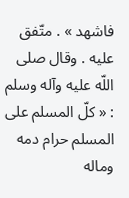فاشهد » . متّفق عليه . وقال صلى اللّه عليه وآله وسلم : « كلّ المسلم على المسلم حرام دمه وماله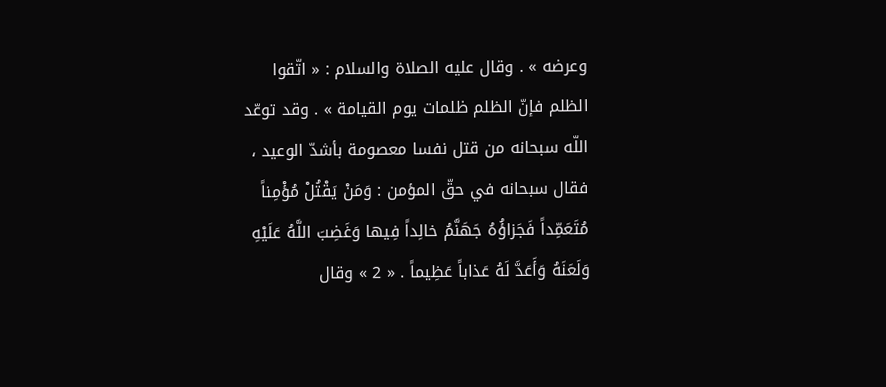وعرضه » . وقال عليه الصلاة والسلام : « اتّقوا الظلم فإنّ الظلم ظلمات يوم القيامة » . وقد توعّد اللّه سبحانه من قتل نفسا معصومة بأشدّ الوعيد ، فقال سبحانه في حقّ المؤمن : وَمَنْ يَقْتُلْ مُؤْمِناً مُتَعَمِّداً فَجَزاؤُهُ جَهَنَّمُ خالِداً فِيها وَغَضِبَ اللَّهُ عَلَيْهِ وَلَعَنَهُ وَأَعَدَّ لَهُ عَذاباً عَظِيماً . « 2 » وقال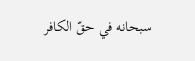سبحانه في حقّ الكافر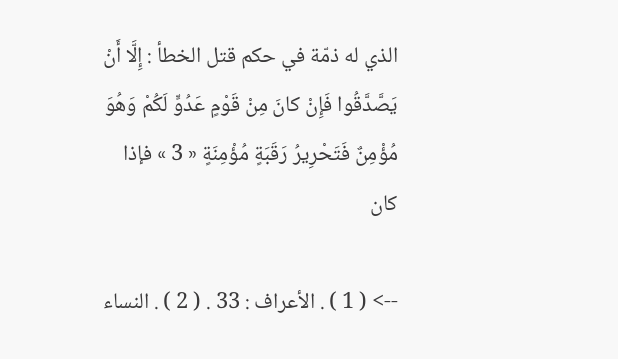الذي له ذمّة في حكم قتل الخطأ : إِلَّا أَنْ يَصَّدَّقُوا فَإِنْ كانَ مِنْ قَوْمٍ عَدُوٍّ لَكُمْ وَهُوَ مُؤْمِنٌ فَتَحْرِيرُ رَقَبَةٍ مُؤْمِنَةٍ « 3 » فإذا كان

--> ( 1 ) . الأعراف : 33 . ( 2 ) . النساء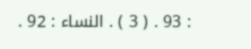: 93 . ( 3 ) . النساء : 92 .